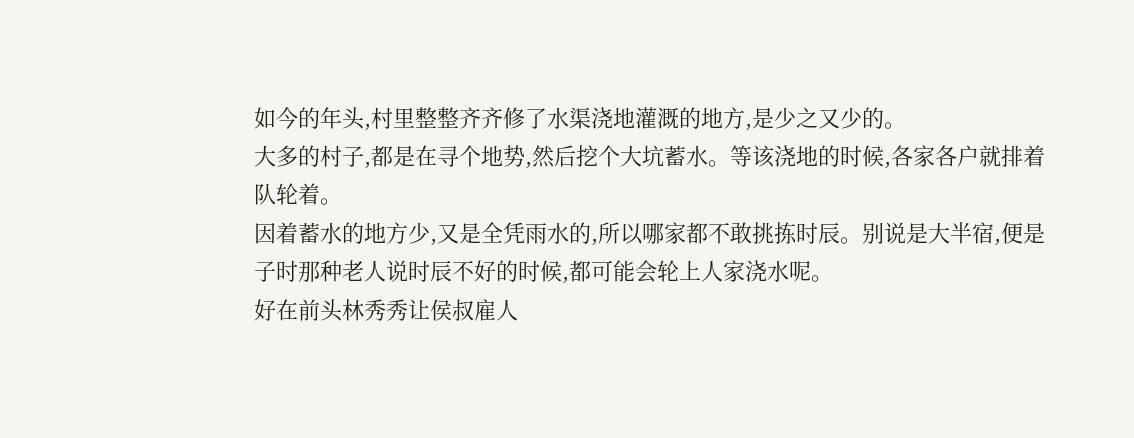如今的年头,村里整整齐齐修了水渠浇地灌溉的地方,是少之又少的。
大多的村子,都是在寻个地势,然后挖个大坑蓄水。等该浇地的时候,各家各户就排着队轮着。
因着蓄水的地方少,又是全凭雨水的,所以哪家都不敢挑拣时辰。别说是大半宿,便是子时那种老人说时辰不好的时候,都可能会轮上人家浇水呢。
好在前头林秀秀让侯叔雇人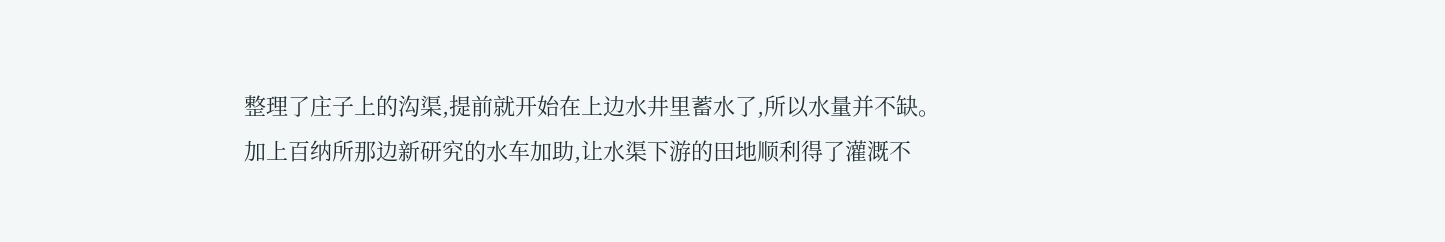整理了庄子上的沟渠,提前就开始在上边水井里蓄水了,所以水量并不缺。
加上百纳所那边新研究的水车加助,让水渠下游的田地顺利得了灌溉不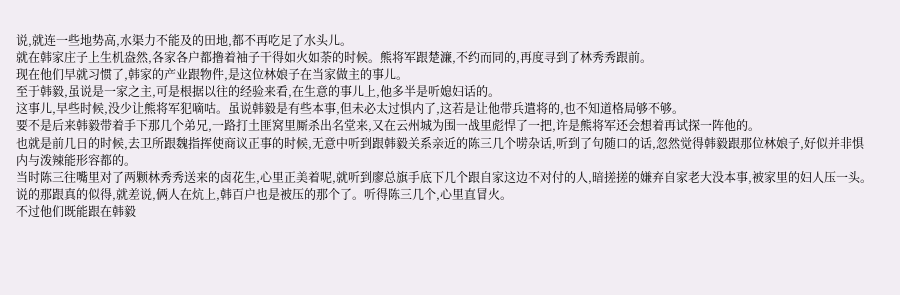说,就连一些地势高,水渠力不能及的田地,都不再吃足了水头儿。
就在韩家庄子上生机盎然,各家各户都撸着袖子干得如火如荼的时候。熊将军跟楚濂,不约而同的,再度寻到了林秀秀跟前。
现在他们早就习惯了,韩家的产业跟物件,是这位林娘子在当家做主的事儿。
至于韩毅,虽说是一家之主,可是根据以往的经验来看,在生意的事儿上,他多半是听媳妇话的。
这事儿,早些时候,没少让熊将军犯嘀咕。虽说韩毅是有些本事,但未必太过惧内了,这若是让他带兵遣将的,也不知道格局够不够。
要不是后来韩毅带着手下那几个弟兄,一路打土匪窝里厮杀出名堂来,又在云州城为围一战里彪悍了一把,许是熊将军还会想着再试探一阵他的。
也就是前几日的时候,去卫所跟魏指挥使商议正事的时候,无意中听到跟韩毅关系亲近的陈三几个唠杂话,听到了句随口的话,忽然觉得韩毅跟那位林娘子,好似并非惧内与泼辣能形容都的。
当时陈三往嘴里对了两颗林秀秀送来的卤花生,心里正美着呢,就听到廖总旗手底下几个跟自家这边不对付的人,暗搓搓的嫌弃自家老大没本事,被家里的妇人压一头。
说的那跟真的似得,就差说,俩人在炕上,韩百户也是被压的那个了。听得陈三几个,心里直冒火。
不过他们既能跟在韩毅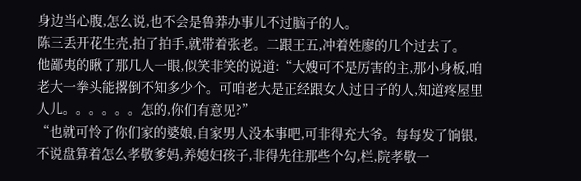身边当心腹,怎么说,也不会是鲁莽办事儿不过脑子的人。
陈三丢开花生壳,拍了拍手,就带着张老。二跟王五,冲着姓廖的几个过去了。
他鄙夷的瞅了那几人一眼,似笑非笑的说道:“大嫂可不是厉害的主,那小身板,咱老大一拳头能撂倒不知多少个。可咱老大是正经跟女人过日子的人,知道疼屋里人儿。。。。。。怎的,你们有意见?”
“也就可怜了你们家的婆娘,自家男人没本事吧,可非得充大爷。每每发了饷银,不说盘算着怎么孝敬爹妈,养媳妇孩子,非得先往那些个勾,栏,院孝敬一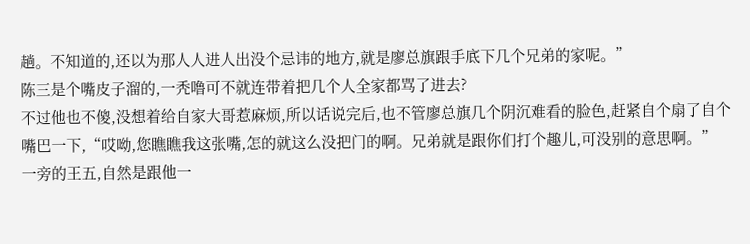趟。不知道的,还以为那人人进人出没个忌讳的地方,就是廖总旗跟手底下几个兄弟的家呢。”
陈三是个嘴皮子溜的,一秃噜可不就连带着把几个人全家都骂了进去?
不过他也不傻,没想着给自家大哥惹麻烦,所以话说完后,也不管廖总旗几个阴沉难看的脸色,赶紧自个扇了自个嘴巴一下,“哎呦,您瞧瞧我这张嘴,怎的就这么没把门的啊。兄弟就是跟你们打个趣儿,可没别的意思啊。”
一旁的王五,自然是跟他一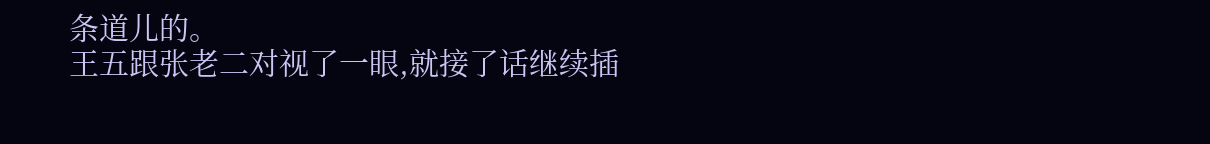条道儿的。
王五跟张老二对视了一眼,就接了话继续插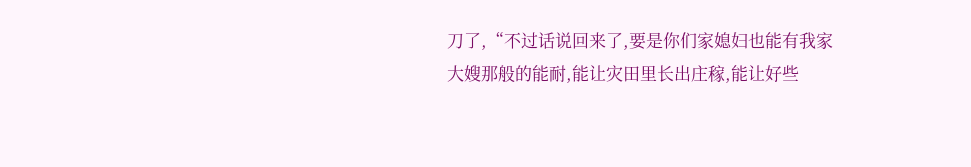刀了,“不过话说回来了,要是你们家媳妇也能有我家大嫂那般的能耐,能让灾田里长出庄稼,能让好些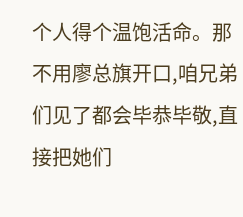个人得个温饱活命。那不用廖总旗开口,咱兄弟们见了都会毕恭毕敬,直接把她们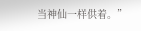当神仙一样供着。”